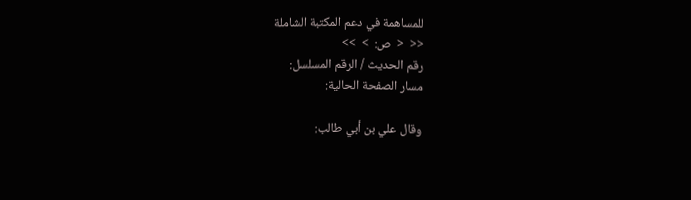للمساهمة في دعم المكتبة الشاملة
<<  <  ص:  >  >>
رقم الحديث / الرقم المسلسل:
مسار الصفحة الحالية:

وقال علي بن أبي طالب: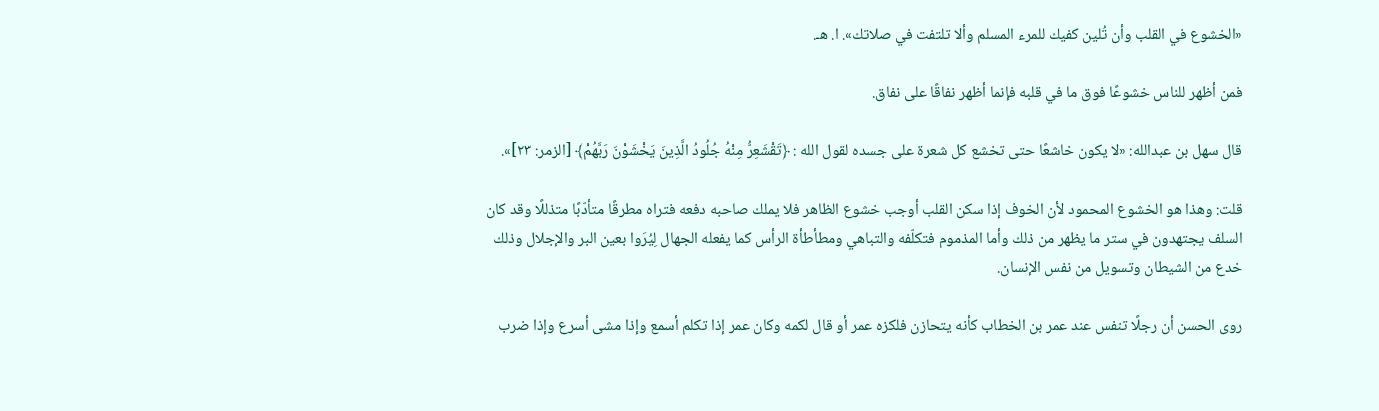«الخشوع في القلب وأن تُلين كفيك للمرء المسلم وألا تلتفت في صلاتك». ا. هـ.

فمن أظهر للناس خشوعًا فوق ما في قلبه فإنما أظهر نفاقًا على نفاق.

قال سهل بن عبدالله: «لا يكون خاشعًا حتى تخشع كل شعرة على جسده لقول الله : ﴿تَقْشَعِرُّ مِنْهُ جُلُودُ الَّذِينَ يَخْشَوْنَ رَبَّهُمْ﴾ [الزمر: ٢٣]».

قلت: وهذا هو الخشوع المحمود لأن الخوف إذا سكن القلب أوجب خشوع الظاهر فلا يملك صاحبه دفعه فتراه مطرقًا متأدّبًا متذللًا وقد كان السلف يجتهدون في ستر ما يظهر من ذلك وأما المذموم فتكلّفه والتباهي ومطأطأة الرأس كما يفعله الجهال لِيُرَوا بعين البر والإجلال وذلك خدع من الشيطان وتسويل من نفس الإنسان.

روى الحسن أن رجلًا تنفس عند عمر بن الخطاب كأنه يتحازن فلكزه عمر أو قال لكمه وكان عمر إذا تكلم أسمع وإذا مشى أسرع وإذا ضرب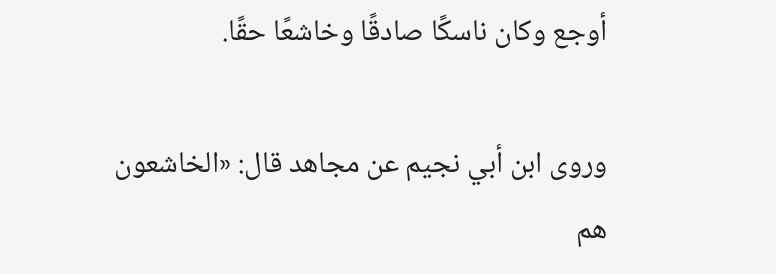أوجع وكان ناسكًا صادقًا وخاشعًا حقًا.

وروى ابن أبي نجيم عن مجاهد قال: «الخاشعون هم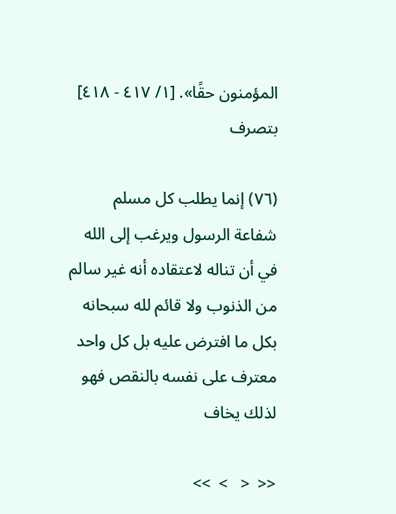المؤمنون حقًا». [١/ ٤١٧ - ٤١٨] بتصرف

(٧٦) إنما يطلب كل مسلم شفاعة الرسول ويرغب إلى الله في أن تناله لاعتقاده أنه غير سالم من الذنوب ولا قائم لله سبحانه بكل ما افترض عليه بل كل واحد معترف على نفسه بالنقص فهو لذلك يخاف

<<  <   >  >>